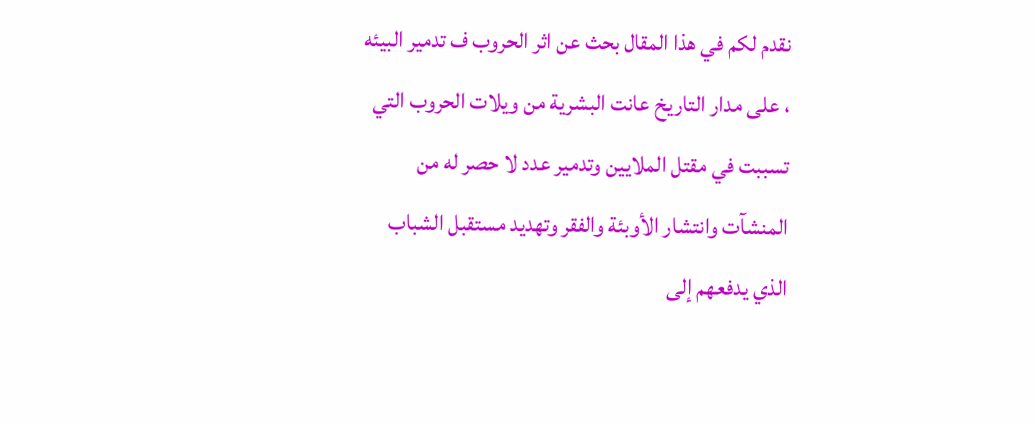نقدم لكم في هذا المقال بحث عن اثر الحروب ف تدمير البيئه ، على مدار التاريخ عانت البشرية من ويلات الحروب التي تسببت في مقتل الملايين وتدمير عدد لا حصر له من المنشآت وانتشار الأوبئة والفقر وتهديد مستقبل الشباب الذي يدفعهم إلى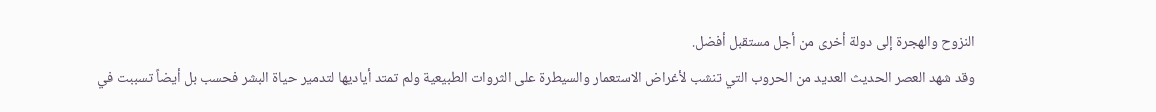النزوح والهجرة إلى دولة أخرى من أجل مستقبل أفضل.
وقد شهد العصر الحديث العديد من الحروب التي تنشب لأغراض الاستعمار والسيطرة على الثروات الطبيعية ولم تمتد أياديها لتدمير حياة البشر فحسب بل أيضاً تسببت في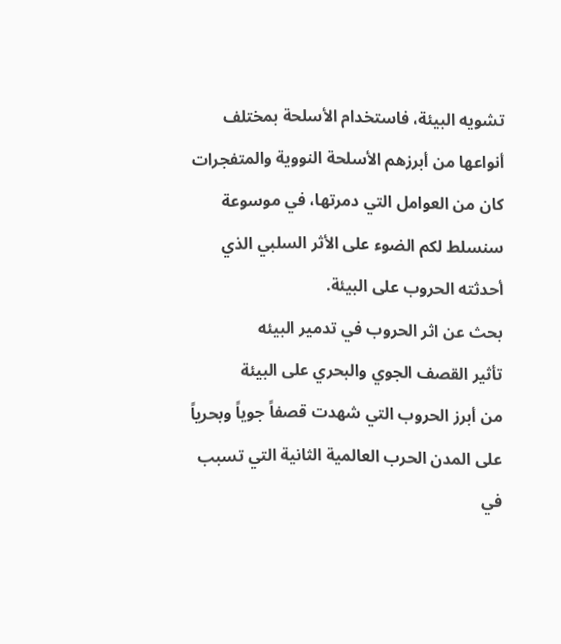تشويه البيئة، فاستخدام الأسلحة بمختلف أنواعها من أبرزهم الأسلحة النووية والمتفجرات كان من العوامل التي دمرتها، في موسوعة سنسلط لكم الضوء على الأثر السلبي الذي أحدثته الحروب على البيئة.
بحث عن اثر الحروب في تدمير البيئه
تأثير القصف الجوي والبحري على البيئة
من أبرز الحروب التي شهدت قصفاً جوياً وبحرياً على المدن الحرب العالمية الثانية التي تسبب في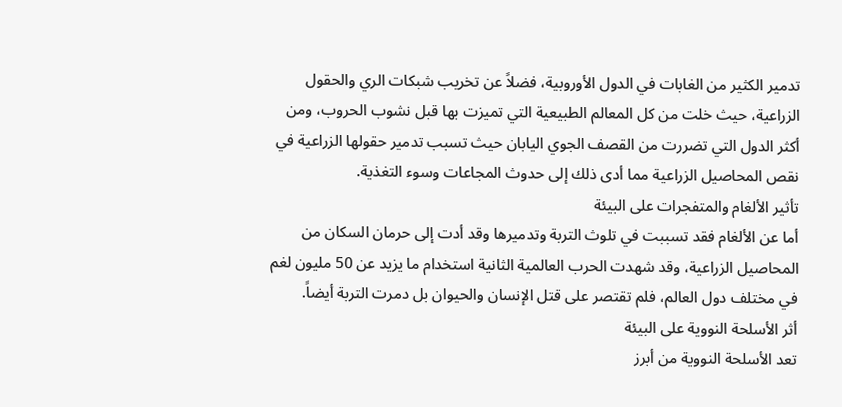تدمير الكثير من الغابات في الدول الأوروبية، فضلاً عن تخريب شبكات الري والحقول الزراعية، حيث خلت من كل المعالم الطبيعية التي تميزت بها قبل نشوب الحروب، ومن أكثر الدول التي تضررت من القصف الجوي اليابان حيث تسبب تدمير حقولها الزراعية في نقص المحاصيل الزراعية مما أدى ذلك إلى حدوث المجاعات وسوء التغذية.
تأثير الألغام والمتفجرات على البيئة
أما عن الألغام فقد تسببت في تلوث التربة وتدميرها وقد أدت إلى حرمان السكان من المحاصيل الزراعية، وقد شهدت الحرب العالمية الثانية استخدام ما يزيد عن 50 مليون لغم في مختلف دول العالم، فلم تقتصر على قتل الإنسان والحيوان بل دمرت التربة أيضاً.
أثر الأسلحة النووية على البيئة
تعد الأسلحة النووية من أبرز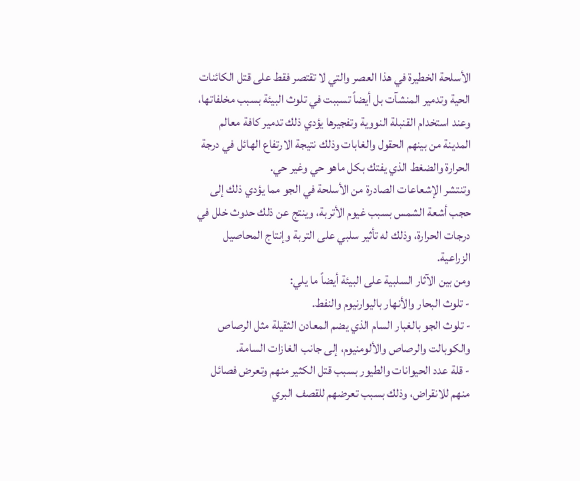الأسلحة الخطيرة في هذا العصر والتي لا تقتصر فقط على قتل الكائنات الحية وتدمير المنشآت بل أيضاً تسببت في تلوث البيئة بسبب مخلفاتها، وعند استخدام القنبلة النووية وتفجيرها يؤدي ذلك تدمير كافة معالم المدينة من بينهم الحقول والغابات وذلك نتيجة الارتفاع الهائل في درجة الحرارة والضغط الذي يفتك بكل ماهو حي وغير حي.
وتنتشر الإشعاعات الصادرة من الأسلحة في الجو مما يؤدي ذلك إلى حجب أشعة الشمس بسبب غيوم الأتربة، وينتج عن ذلك حدوث خلل في درجات الحرارة، وذلك له تأثير سلبي على التربة وإنتاج المحاصيل الزراعية.
ومن بين الآثار السلبية على البيئة أيضاً ما يلي:
- تلوث البحار والأنهار باليوارنيوم والنفط.
- تلوث الجو بالغبار السام الذي يضم المعادن الثقيلة مثل الرصاص والكوبالت والرصاص والألومنيوم، إلى جانب الغازات السامة.
- قلة عدد الحيوانات والطيور بسبب قتل الكثير منهم وتعرض فصائل منهم للانقراض، وذلك بسبب تعرضهم للقصف البري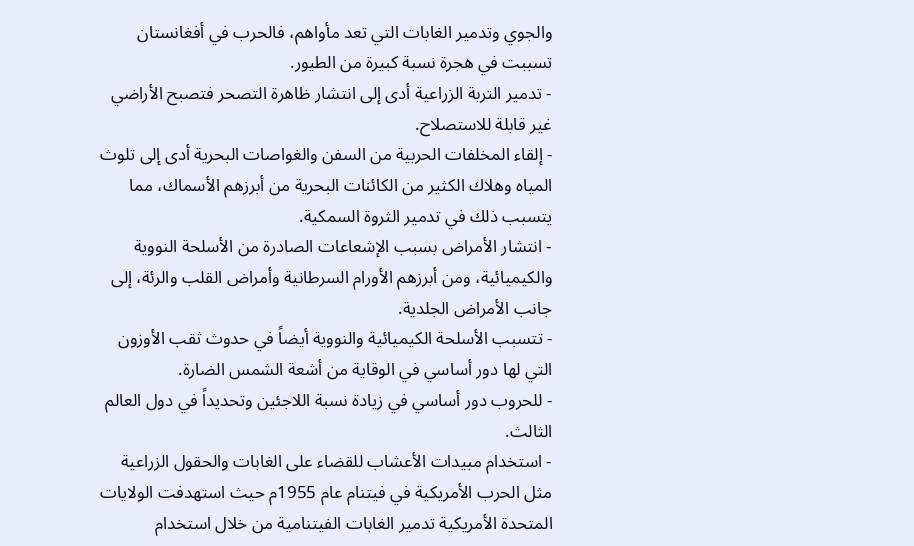والجوي وتدمير الغابات التي تعد مأواهم، فالحرب في أفغانستان تسببت في هجرة نسبة كبيرة من الطيور.
- تدمير التربة الزراعية أدى إلى انتشار ظاهرة التصحر فتصبح الأراضي غير قابلة للاستصلاح.
- إلقاء المخلفات الحربية من السفن والغواصات البحرية أدى إلى تلوث المياه وهلاك الكثير من الكائنات البحرية من أبرزهم الأسماك، مما يتسبب ذلك في تدمير الثروة السمكية.
- انتشار الأمراض بسبب الإشعاعات الصادرة من الأسلحة النووية والكيميائية، ومن أبرزهم الأورام السرطانية وأمراض القلب والرئة، إلى جانب الأمراض الجلدية.
- تتسبب الأسلحة الكيميائية والنووية أيضاً في حدوث ثقب الأوزون التي لها دور أساسي في الوقاية من أشعة الشمس الضارة.
- للحروب دور أساسي في زيادة نسبة اللاجئين وتحديداً في دول العالم الثالث.
- استخدام مبيدات الأعشاب للقضاء على الغابات والحقول الزراعية مثل الحرب الأمريكية في فيتنام عام 1955م حيث استهدفت الولايات المتحدة الأمريكية تدمير الغابات الفيتنامية من خلال استخدام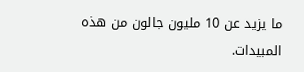ما يزيد عن 10 مليون جالون من هذه المبيدات.